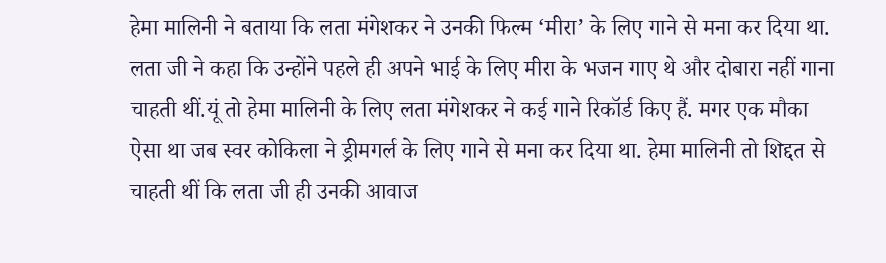हेमा मालिनी ने बताया कि लता मंगेशकर ने उनकी फिल्म ‘मीरा’ के लिए गाने से मना कर दिया था. लता जी ने कहा कि उन्होंने पहले ही अपने भाई के लिए मीरा के भजन गाए थे और दोबारा नहीं गाना चाहती थीं.यूं तो हेमा मालिनी के लिए लता मंगेशकर ने कई गाने रिकॉर्ड किए हैं. मगर एक मौका ऐसा था जब स्वर कोकिला ने ड्रीमगर्ल के लिए गाने से मना कर दिया था. हेमा मालिनी तो शिद्दत से चाहती थीं कि लता जी ही उनकी आवाज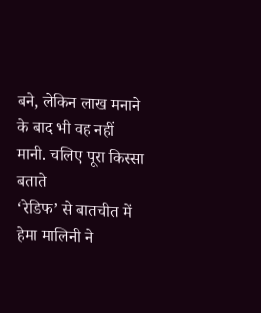बने, लेकिन लाख मनाने के बाद भी वह नहीं मानी. चलिए पूरा किस्सा बताते
‘रेडिफ’ से बातचीत में हेमा मालिनी ने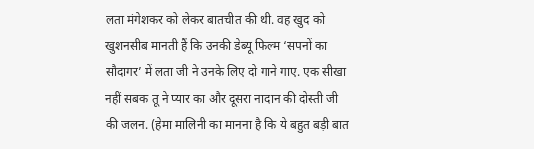लता मंगेशकर को लेकर बातचीत की थी. वह खुद को खुशनसीब मानती हैं कि उनकी डेब्यू फिल्म ‘सपनों का सौदागर’ में लता जी ने उनके लिए दो गाने गाए. एक सीखा नहीं सबक तू ने प्यार का और दूसरा नादान की दोस्ती जी की जलन. (हेमा मालिनी का मानना है कि ये बहुत बड़ी बात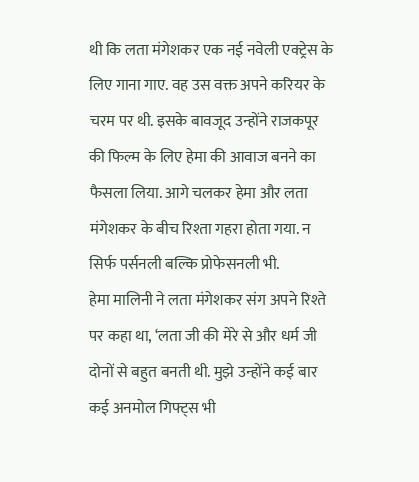थी कि लता मंगेशकर एक नई नवेली एक्ट्रेस के लिए गाना गाए. वह उस वक्त अपने करियर के चरम पर थी. इसके बावजूद उन्होंने राजकपूर की फिल्म के लिए हेमा की आवाज बनने का फैसला लिया. आगे चलकर हेमा और लता मंगेशकर के बीच रिश्ता गहरा होता गया. न सिर्फ पर्सनली बल्कि प्रोफेसनली भी.
हेमा मालिनी ने लता मंगेशकर संग अपने रिश्ते पर कहा था, ‘लता जी की मेरे से और धर्म जी दोनों से बहुत बनती थी. मुझे उन्होंने कई बार कई अनमोल गिफ्ट्स भी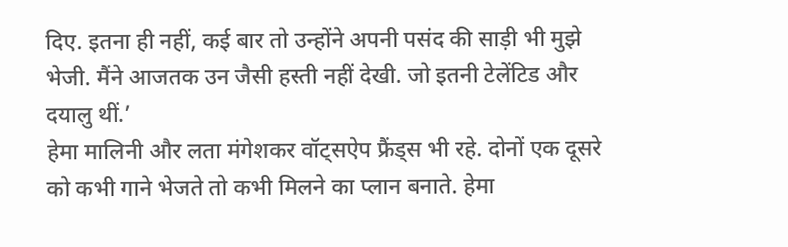दिए. इतना ही नहीं, कई बार तो उन्होंने अपनी पसंद की साड़ी भी मुझे भेजी. मैंने आजतक उन जैसी हस्ती नहीं देखी. जो इतनी टेलेंटिड और दयालु थीं.’
हेमा मालिनी और लता मंगेशकर वॉट्सऐप फ्रैंड्स भी रहे. दोनों एक दूसरे को कभी गाने भेजते तो कभी मिलने का प्लान बनाते. हेमा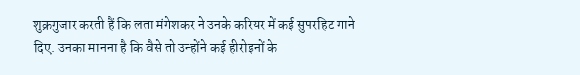शुक्रगुजार करती हैं कि लता मंगेशकर ने उनके करियर में कई सुपरहिट गाने दिए. उनका मानना है कि वैसे तो उन्होंने कई हीरोइनों के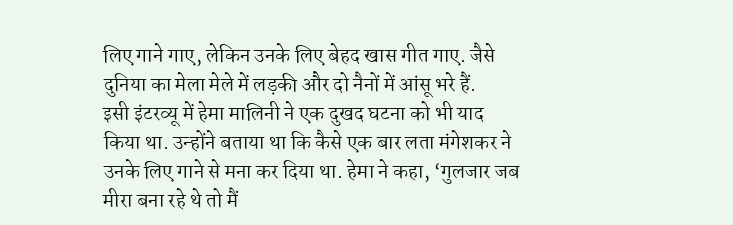लिए गाने गाए, लेकिन उनके लिए बेहद खास गीत गाए. जैसे दुनिया का मेला मेले में लड़की और दो नैनों में आंसू भरे हैं.
इसी इंटरव्यू में हेमा मालिनी ने एक दुखद घटना को भी याद किया था. उन्होंने बताया था कि कैसे एक बार लता मंगेशकर ने उनके लिए गाने से मना कर दिया था. हेमा ने कहा, ‘गुलजार जब मीरा बना रहे थे तो मैं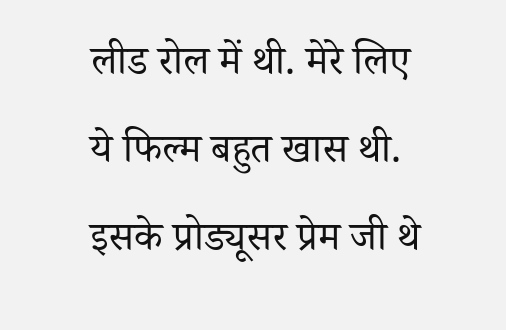लीड रोल में थी. मेरे लिए ये फिल्म बहुत खास थी. इसके प्रोड्यूसर प्रेम जी थे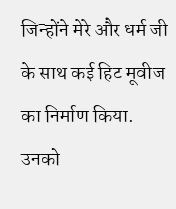जिन्होंने मेरे और धर्म जी के साथ कई हिट मूवीज का निर्माण किया. उनको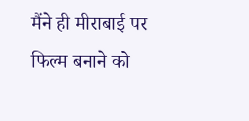मैंने ही मीराबाई पर फिल्म बनाने को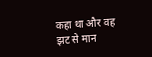कहा था और वह झट से मान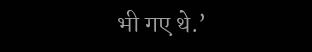भी गए थे.’